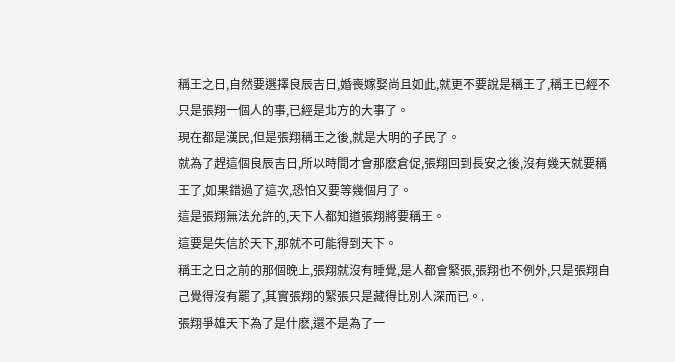稱王之日,自然要選擇良辰吉日,婚喪嫁娶尚且如此,就更不要說是稱王了,稱王已經不只是張翔一個人的事,已經是北方的大事了。
現在都是漢民,但是張翔稱王之後,就是大明的子民了。
就為了趕這個良辰吉日,所以時間才會那麽倉促,張翔回到長安之後,沒有幾天就要稱王了,如果錯過了這次,恐怕又要等幾個月了。
這是張翔無法允許的,天下人都知道張翔將要稱王。
這要是失信於天下,那就不可能得到天下。
稱王之日之前的那個晚上,張翔就沒有睡覺,是人都會緊張,張翔也不例外,只是張翔自己覺得沒有罷了,其實張翔的緊張只是藏得比別人深而已。.
張翔爭雄天下為了是什麽,還不是為了一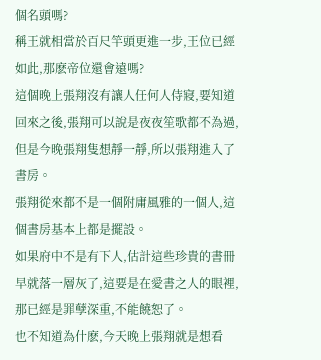個名頭嗎?
稱王就相當於百尺竿頭更進一步,王位已經如此,那麽帝位還會遠嗎?
這個晚上張翔沒有讓人任何人侍寢,要知道回來之後,張翔可以說是夜夜笙歌都不為過,但是今晚張翔隻想靜一靜,所以張翔進入了書房。
張翔從來都不是一個附庸風雅的一個人,這個書房基本上都是擺設。
如果府中不是有下人,估計這些珍貴的書冊早就落一層灰了,這要是在愛書之人的眼裡,那已經是罪孽深重,不能饒恕了。
也不知道為什麽,今天晚上張翔就是想看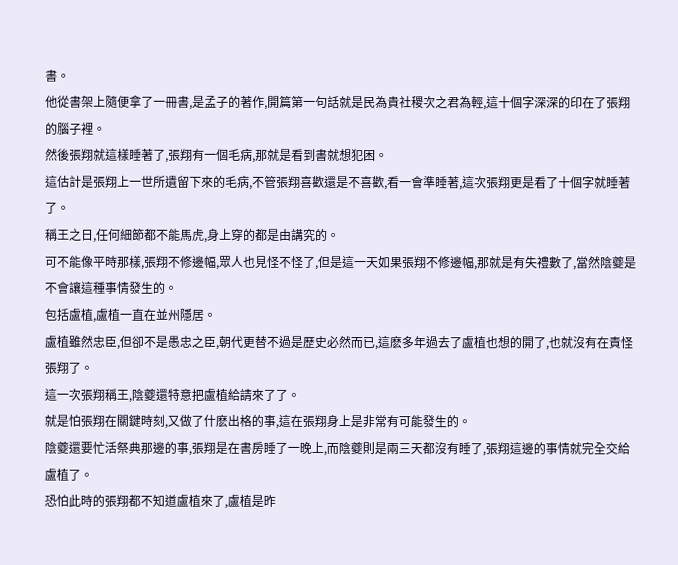書。
他從書架上隨便拿了一冊書,是孟子的著作,開篇第一句話就是民為貴社稷次之君為輕,這十個字深深的印在了張翔的腦子裡。
然後張翔就這樣睡著了,張翔有一個毛病,那就是看到書就想犯困。
這估計是張翔上一世所遺留下來的毛病,不管張翔喜歡還是不喜歡,看一會準睡著,這次張翔更是看了十個字就睡著了。
稱王之日,任何細節都不能馬虎,身上穿的都是由講究的。
可不能像平時那樣,張翔不修邊幅,眾人也見怪不怪了,但是這一天如果張翔不修邊幅,那就是有失禮數了,當然陰夔是不會讓這種事情發生的。
包括盧植,盧植一直在並州隱居。
盧植雖然忠臣,但卻不是愚忠之臣,朝代更替不過是歷史必然而已,這麽多年過去了盧植也想的開了,也就沒有在責怪張翔了。
這一次張翔稱王,陰夔還特意把盧植給請來了了。
就是怕張翔在關鍵時刻,又做了什麽出格的事,這在張翔身上是非常有可能發生的。
陰夔還要忙活祭典那邊的事,張翔是在書房睡了一晚上,而陰夔則是兩三天都沒有睡了,張翔這邊的事情就完全交給盧植了。
恐怕此時的張翔都不知道盧植來了,盧植是昨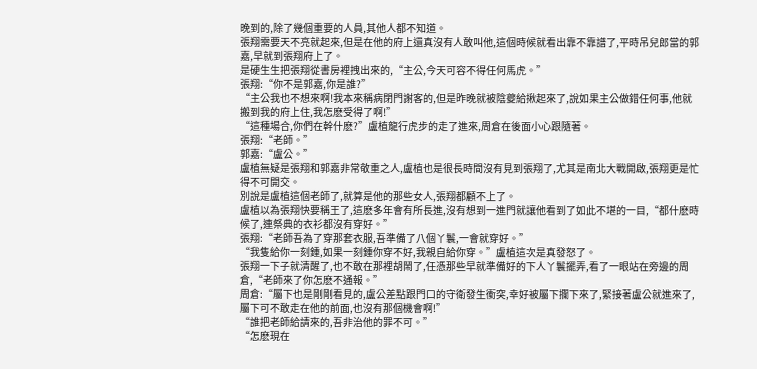晚到的,除了幾個重要的人員,其他人都不知道。
張翔需要天不亮就起來,但是在他的府上還真沒有人敢叫他,這個時候就看出靠不靠譜了,平時吊兒郎當的郭嘉,早就到張翔府上了。
是硬生生把張翔從書房裡拽出來的,“主公,今天可容不得任何馬虎。”
張翔:“你不是郭嘉,你是誰?”
“主公我也不想來啊!我本來稱病閉門謝客的,但是昨晚就被陰夔給揪起來了,說如果主公做錯任何事,他就搬到我的府上住,我怎麽受得了啊!”
“這種場合,你們在幹什麽?”盧植龍行虎步的走了進來,周倉在後面小心跟隨著。
張翔:“老師。”
郭嘉:“盧公。”
盧植無疑是張翔和郭嘉非常敬重之人,盧植也是很長時間沒有見到張翔了,尤其是南北大戰開啟,張翔更是忙得不可開交。
別說是盧植這個老師了,就算是他的那些女人,張翔都顧不上了。
盧植以為張翔快要稱王了,這麽多年會有所長進,沒有想到一進門就讓他看到了如此不堪的一目,“都什麽時候了,連祭典的衣衫都沒有穿好。”
張翔:“老師吾為了穿那套衣服,吾準備了八個丫鬟,一會就穿好。”
“我隻給你一刻鍾,如果一刻鍾你穿不好,我親自給你穿。”盧植這次是真發怒了。
張翔一下子就清醒了,也不敢在那裡胡鬧了,任憑那些早就準備好的下人丫鬟擺弄,看了一眼站在旁邊的周倉,“老師來了你怎麽不通報。”
周倉:“屬下也是剛剛看見的,盧公差點跟門口的守衛發生衝突,幸好被屬下攔下來了,緊接著盧公就進來了,屬下可不敢走在他的前面,也沒有那個機會啊!”
“誰把老師給請來的,吾非治他的罪不可。”
“怎麽現在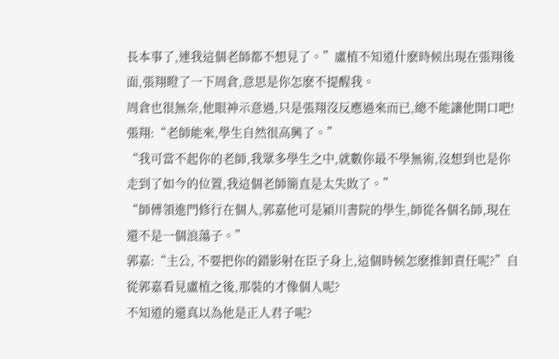長本事了,連我這個老師都不想見了。”盧植不知道什麽時候出現在張翔後面,張翔瞪了一下周倉,意思是你怎麽不提醒我。
周倉也很無奈,他眼神示意過,只是張翔沒反應過來而已,總不能讓他開口吧!
張翔:“老師能來,學生自然很高興了。”
“我可當不起你的老師,我眾多學生之中,就數你最不學無術,沒想到也是你走到了如今的位置,我這個老師簡直是太失敗了。”
“師傅領進門修行在個人,郭嘉他可是潁川書院的學生,師從各個名師,現在還不是一個浪蕩子。”
郭嘉:“主公, 不要把你的錯影射在臣子身上,這個時候怎麽推卸責任呢?”自從郭嘉看見盧植之後,那裝的才像個人呢?
不知道的還真以為他是正人君子呢?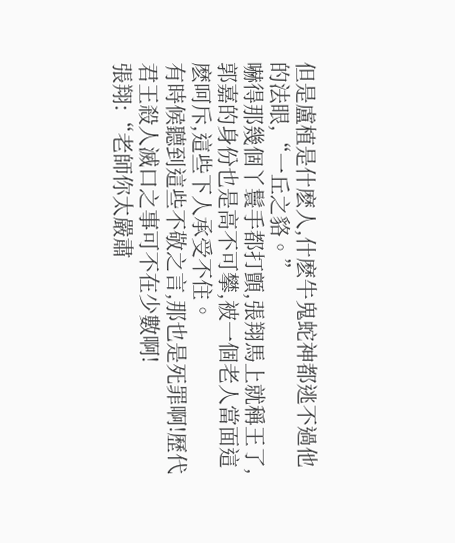但是盧植是什麽人,什麽牛鬼蛇神都逃不過他的法眼,“一丘之貉。”
嚇得那幾個丫鬟手都打顫,張翔馬上就稱王了,郭嘉的身份也是高不可攀,被一個老人當面這麽呵斥,這些下人承受不住。
有時候聽到這些不敬之言,那也是死罪啊!歷代君王殺人滅口之事可不在少數啊!
張翔:“老師你太嚴肅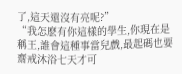了,這天還沒有亮呢?”
“我怎麽有你這樣的學生,你現在是稱王,誰會這種事當兒戲,最起碼也要齋戒沐浴七天才可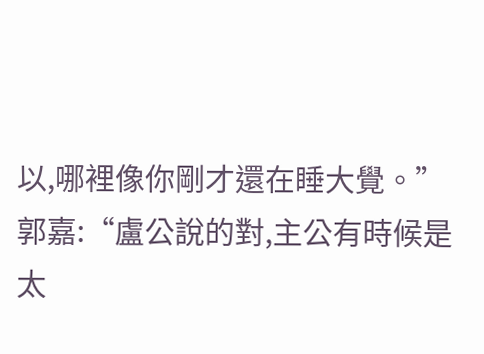以,哪裡像你剛才還在睡大覺。”
郭嘉:“盧公說的對,主公有時候是太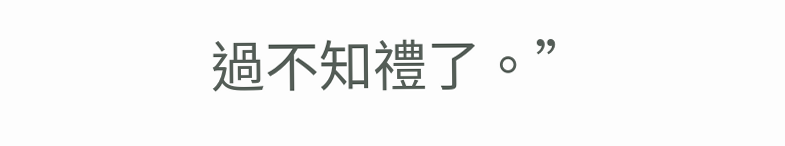過不知禮了。”